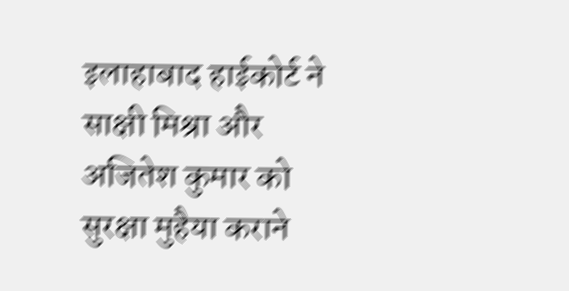इलाहाबाद हाईकोर्ट ने साक्षी मिश्रा और अजितेश कुमार को सुरक्षा मुहैया कराने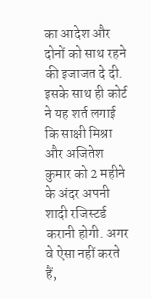का आदेश और दोनों को साथ रहने की इजाजत दे दी. इसके साथ ही कोर्ट ने यह शर्त लगाई कि साक्षी मिश्रा और अजितेश कुमार को 2 महीने के अंदर अपनी शादी रजिस्टर्ड करानी होगी. अगर वे ऐसा नहीं करते हैं,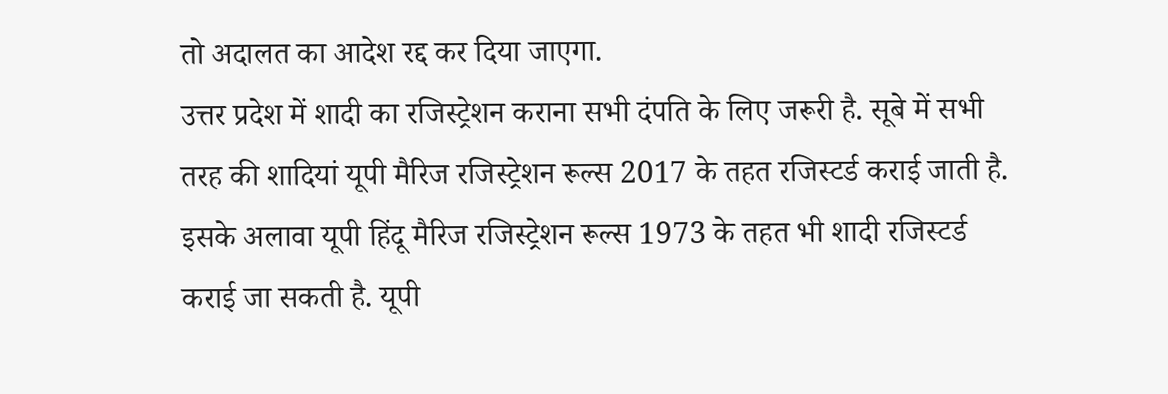तो अदालत का आदेश रद्द कर दिया जाएगा.
उत्तर प्रदेश में शादी का रजिस्ट्रेशन कराना सभी दंपति के लिए जरूरी है. सूबे में सभी तरह की शादियां यूपी मैरिज रजिस्ट्रेशन रूल्स 2017 के तहत रजिस्टर्ड कराई जाती है. इसके अलावा यूपी हिंदू मैरिज रजिस्ट्रेशन रूल्स 1973 के तहत भी शादी रजिस्टर्ड कराई जा सकती है. यूपी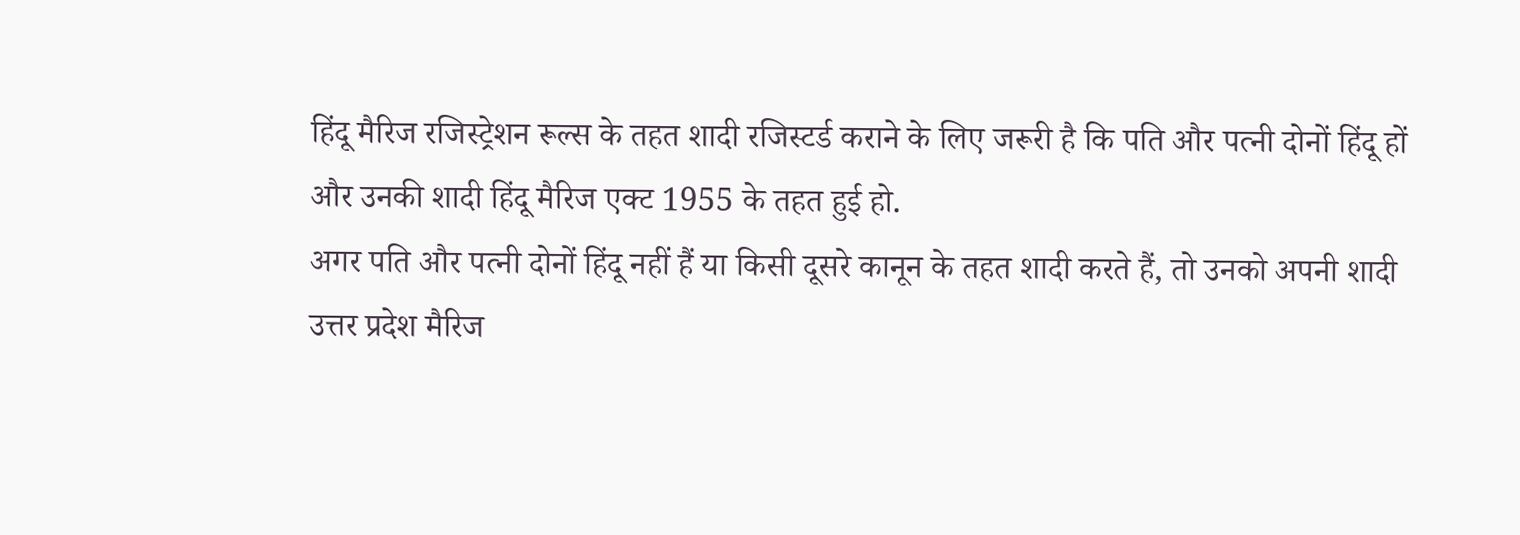हिंदू मैरिज रजिस्ट्रेशन रूल्स के तहत शादी रजिस्टर्ड कराने के लिए जरूरी है कि पति और पत्नी दोनों हिंदू हों और उनकी शादी हिंदू मैरिज एक्ट 1955 के तहत हुई हो.
अगर पति और पत्नी दोनों हिंदू नहीं हैं या किसी दूसरे कानून के तहत शादी करते हैं, तो उनको अपनी शादी उत्तर प्रदेश मैरिज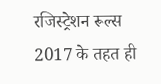रजिस्ट्रेशन रूल्स 2017 के तहत ही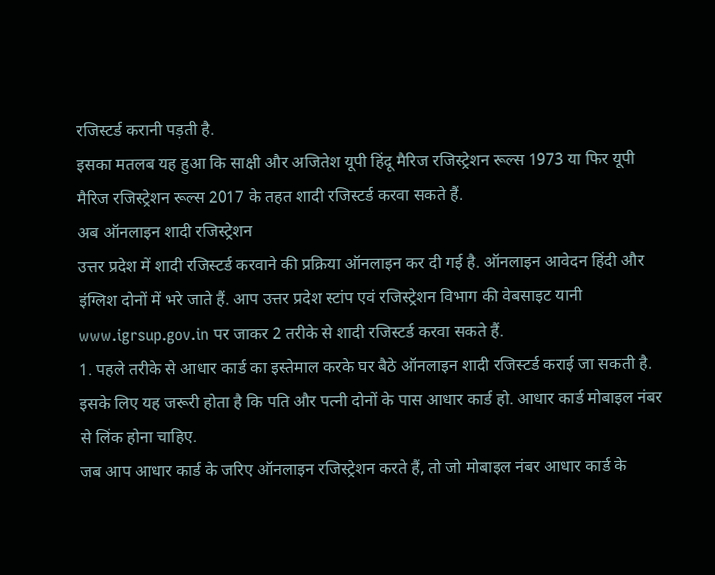रजिस्टर्ड करानी पड़ती है.
इसका मतलब यह हुआ कि साक्षी और अजितेश यूपी हिंदू मैरिज रजिस्ट्रेशन रूल्स 1973 या फिर यूपी मैरिज रजिस्ट्रेशन रूल्स 2017 के तहत शादी रजिस्टर्ड करवा सकते हैं.
अब ऑनलाइन शादी रजिस्ट्रेशन
उत्तर प्रदेश में शादी रजिस्टर्ड करवाने की प्रक्रिया ऑनलाइन कर दी गई है. ऑनलाइन आवेदन हिंदी और इंग्लिश दोनों में भरे जाते हैं. आप उत्तर प्रदेश स्टांप एवं रजिस्ट्रेशन विभाग की वेबसाइट यानी www.igrsup.gov.in पर जाकर 2 तरीके से शादी रजिस्टर्ड करवा सकते हैं.
1. पहले तरीके से आधार कार्ड का इस्तेमाल करके घर बैठे ऑनलाइन शादी रजिस्टर्ड कराई जा सकती है. इसके लिए यह जरूरी होता है कि पति और पत्नी दोनों के पास आधार कार्ड हो. आधार कार्ड मोबाइल नंबर से लिंक होना चाहिए.
जब आप आधार कार्ड के जरिए ऑनलाइन रजिस्ट्रेशन करते हैं, तो जो मोबाइल नंबर आधार कार्ड के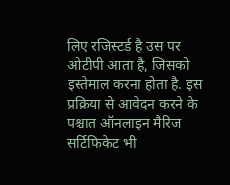लिए रजिस्टर्ड है उस पर ओटीपी आता है, जिसको इस्तेमाल करना होता है. इस प्रक्रिया से आवेदन करने के पश्चात ऑनलाइन मैरिज सर्टिफिकेट भी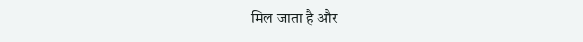मिल जाता है और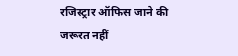रजिस्ट्रार ऑफिस जाने की जरूरत नहीं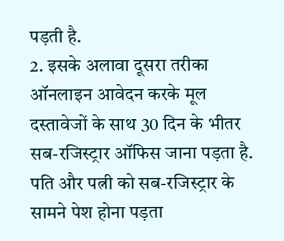पड़ती है.
2. इसके अलावा दूसरा तरीका ऑनलाइन आवेदन करके मूल दस्तावेजों के साथ 30 दिन के भीतर सब-रजिस्ट्रार ऑफिस जाना पड़ता है. पति और पत्नी को सब-रजिस्ट्रार के सामने पेश होना पड़ता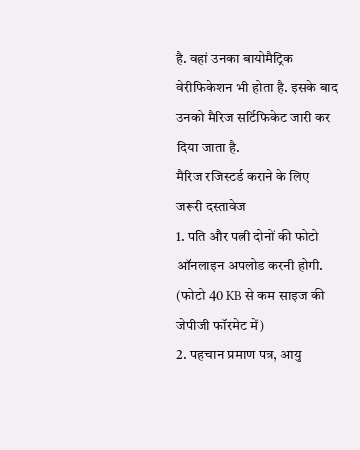है. वहां उनका बायोमैट्रिक वेरीफिकेशन भी होता है. इसके बाद उनको मैरिज सर्टिफिकेट जारी कर दिया जाता है.
मैरिज रजिस्टर्ड कराने के लिए जरूरी दस्तावेज
1. पति और पत्नी दोनों की फोटो ऑनलाइन अपलोड करनी होगी. (फोटो 40 KB से कम साइज की जेपीजी फॉरमेट में)
2. पहचान प्रमाण पत्र, आयु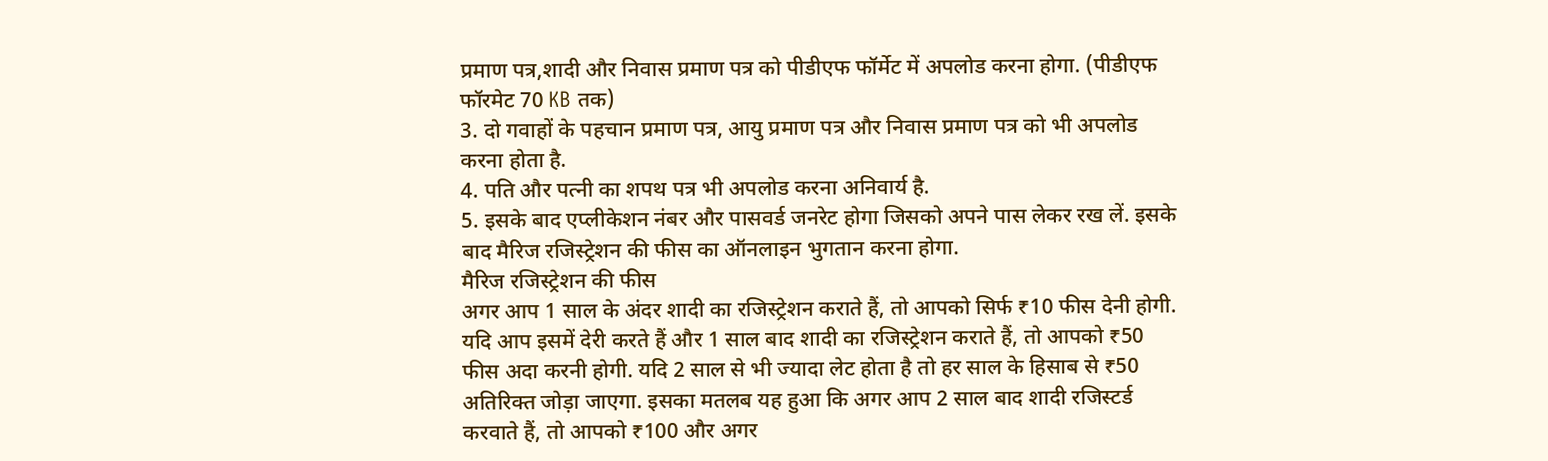प्रमाण पत्र,शादी और निवास प्रमाण पत्र को पीडीएफ फॉर्मेट में अपलोड करना होगा. (पीडीएफ फॉरमेट 70 KB तक)
3. दो गवाहों के पहचान प्रमाण पत्र, आयु प्रमाण पत्र और निवास प्रमाण पत्र को भी अपलोड करना होता है.
4. पति और पत्नी का शपथ पत्र भी अपलोड करना अनिवार्य है.
5. इसके बाद एप्लीकेशन नंबर और पासवर्ड जनरेट होगा जिसको अपने पास लेकर रख लें. इसके बाद मैरिज रजिस्ट्रेशन की फीस का ऑनलाइन भुगतान करना होगा.
मैरिज रजिस्ट्रेशन की फीस
अगर आप 1 साल के अंदर शादी का रजिस्ट्रेशन कराते हैं, तो आपको सिर्फ ₹10 फीस देनी होगी. यदि आप इसमें देरी करते हैं और 1 साल बाद शादी का रजिस्ट्रेशन कराते हैं, तो आपको ₹50 फीस अदा करनी होगी. यदि 2 साल से भी ज्यादा लेट होता है तो हर साल के हिसाब से ₹50 अतिरिक्त जोड़ा जाएगा. इसका मतलब यह हुआ कि अगर आप 2 साल बाद शादी रजिस्टर्ड करवाते हैं, तो आपको ₹100 और अगर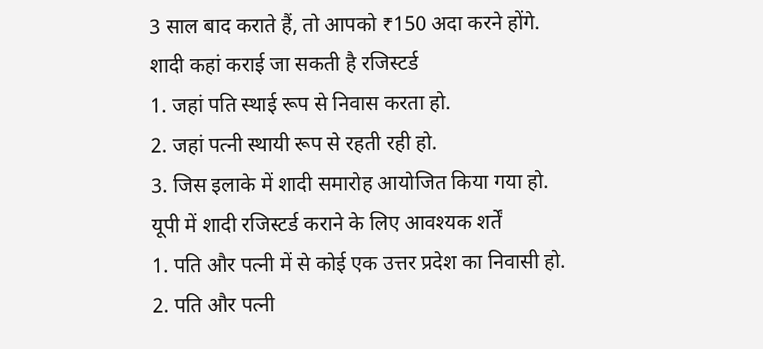3 साल बाद कराते हैं, तो आपको ₹150 अदा करने होंगे.
शादी कहां कराई जा सकती है रजिस्टर्ड
1. जहां पति स्थाई रूप से निवास करता हो.
2. जहां पत्नी स्थायी रूप से रहती रही हो.
3. जिस इलाके में शादी समारोह आयोजित किया गया हो.
यूपी में शादी रजिस्टर्ड कराने के लिए आवश्यक शर्तें
1. पति और पत्नी में से कोई एक उत्तर प्रदेश का निवासी हो.
2. पति और पत्नी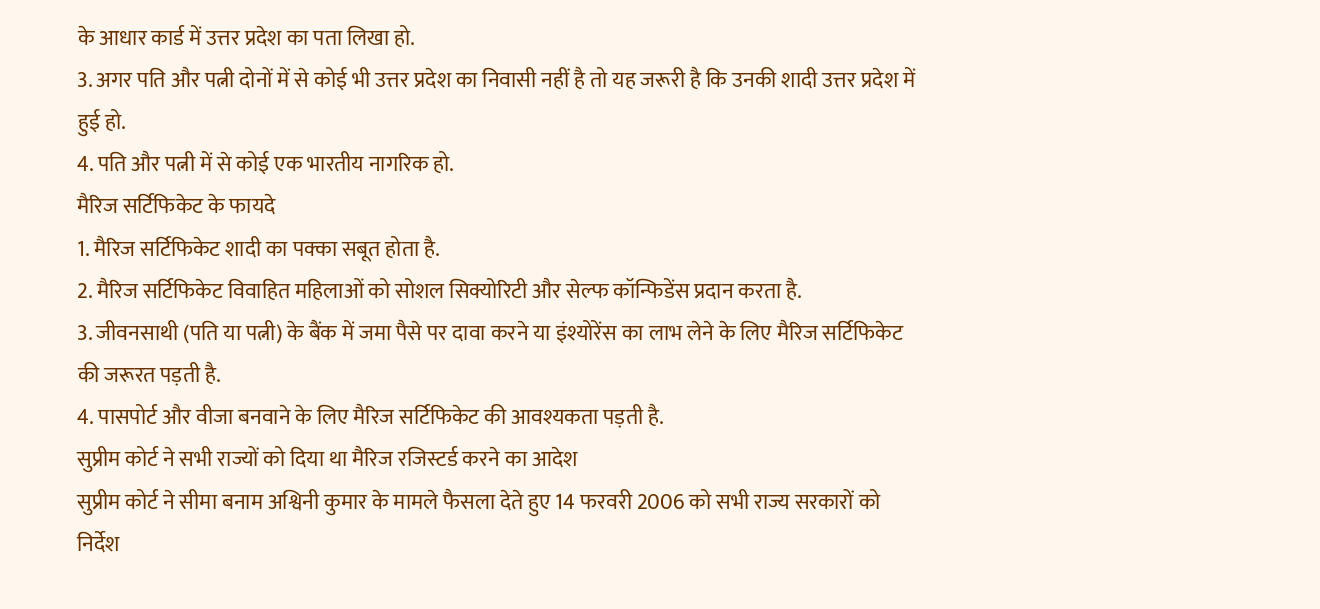के आधार कार्ड में उत्तर प्रदेश का पता लिखा हो.
3. अगर पति और पत्नी दोनों में से कोई भी उत्तर प्रदेश का निवासी नहीं है तो यह जरूरी है कि उनकी शादी उत्तर प्रदेश में हुई हो.
4. पति और पत्नी में से कोई एक भारतीय नागरिक हो.
मैरिज सर्टिफिकेट के फायदे
1. मैरिज सर्टिफिकेट शादी का पक्का सबूत होता है.
2. मैरिज सर्टिफिकेट विवाहित महिलाओं को सोशल सिक्योरिटी और सेल्फ कॉन्फिडेंस प्रदान करता है.
3. जीवनसाथी (पति या पत्नी) के बैंक में जमा पैसे पर दावा करने या इंश्योरेंस का लाभ लेने के लिए मैरिज सर्टिफिकेट की जरूरत पड़ती है.
4. पासपोर्ट और वीजा बनवाने के लिए मैरिज सर्टिफिकेट की आवश्यकता पड़ती है.
सुप्रीम कोर्ट ने सभी राज्यों को दिया था मैरिज रजिस्टर्ड करने का आदेश
सुप्रीम कोर्ट ने सीमा बनाम अश्विनी कुमार के मामले फैसला देते हुए 14 फरवरी 2006 को सभी राज्य सरकारों को निर्देश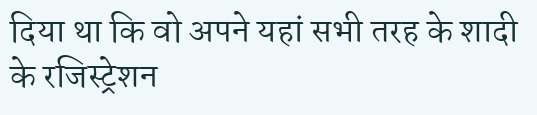दिया था कि वो अपने यहां सभी तरह के शादी के रजिस्ट्रेशन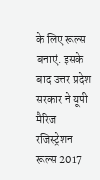के लिए रूल्स बनाएं. इसके बाद उत्तर प्रदेश सरकार ने यूपी मैरिज रजिस्ट्रेशन रूल्स 2017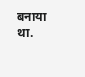बनाया था.